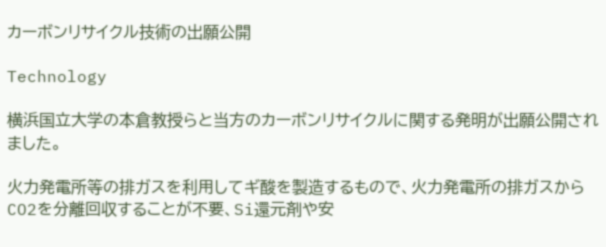カーボンリサイクル技術の出願公開

Technology

横浜国立大学の本倉教授らと当方のカーボンリサイクルに関する発明が出願公開されました。

火力発電所等の排ガスを利用してギ酸を製造するもので、火力発電所の排ガスからCO2を分離回収することが不要、Si還元剤や安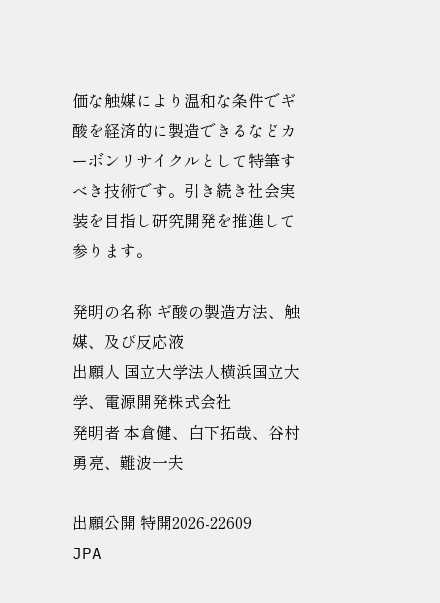価な触媒により温和な条件でギ酸を経済的に製造できるなどカーボンリサイクルとして特筆すべき技術です。引き続き社会実装を目指し研究開発を推進して参ります。

発明の名称 ギ酸の製造方法、触媒、及び反応液
出願人 国立大学法人横浜国立大学、電源開発株式会社
発明者 本倉健、白下拓哉、谷村勇亮、難波一夫

出願公開 特開2026-22609
JPA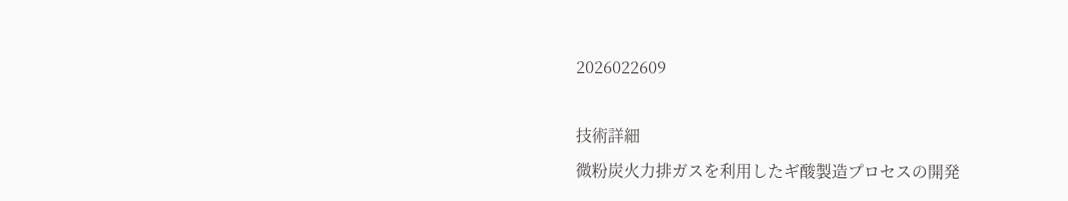2026022609

技術詳細
微粉炭火力排ガスを利用したギ酸製造プロセスの開発